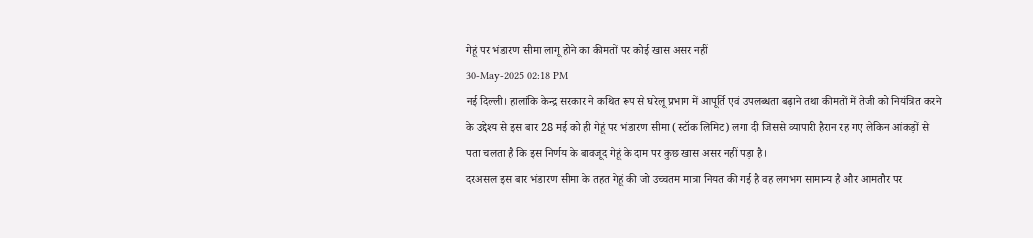गेहूं पर भंडारण सीमा लागू होने का कीमतों पर कोई खास असर नहीं
30-May-2025 02:18 PM
नई दिल्ली। हालांकि केन्द्र सरकार ने कथित रूप से घरेलू प्रभाग में आपूर्ति एवं उपलब्धता बढ़ाने तथा कीमतों में तेजी को नियंत्रित करने के उद्देश्य से इस बार 28 मई को ही गेहूं पर भंडारण सीमा (स्टॉक लिमिट) लगा दी जिससे व्यापारी हैरान रह गए लेकिन आंकड़ों से पता चलता है कि इस निर्णय के बावजूद गेहूं के दाम पर कुछ खास असर नहीं पड़ा है।
दरअसल इस बार भंडारण सीमा के तहत गेहूं की जो उच्चतम मात्रा नियत की गई है वह लगभग सामान्य है और आमतौर पर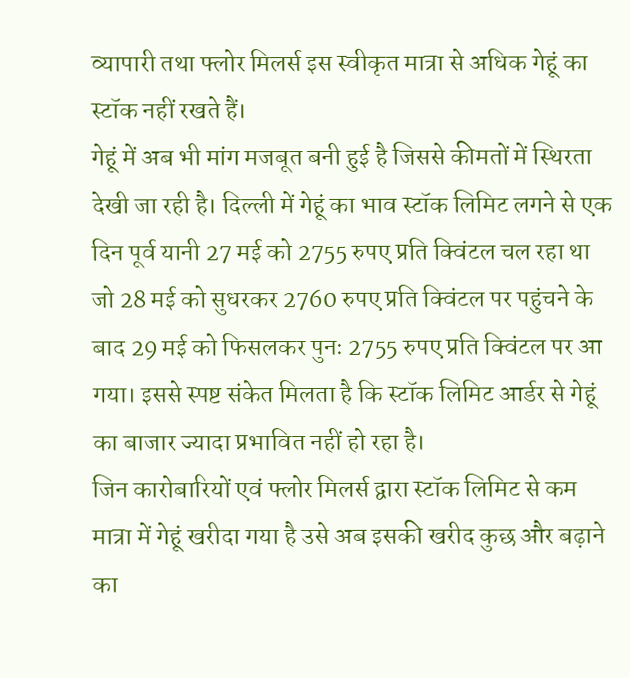व्यापारी तथा फ्लोर मिलर्स इस स्वीकृत मात्रा से अधिक गेहूं का स्टॉक नहीं रखते हैं।
गेहूं में अब भी मांग मजबूत बनी हुई है जिससे कीमतों में स्थिरता देखी जा रही है। दिल्ली में गेहूं का भाव स्टॉक लिमिट लगने से एक दिन पूर्व यानी 27 मई को 2755 रुपए प्रति क्विंटल चल रहा था
जो 28 मई को सुधरकर 2760 रुपए प्रति क्विंटल पर पहुंचने के बाद 29 मई को फिसलकर पुनः 2755 रुपए प्रति क्विंटल पर आ गया। इससे स्पष्ट संकेत मिलता है कि स्टॉक लिमिट आर्डर से गेहूं का बाजार ज्यादा प्रभावित नहीं हो रहा है।
जिन कारोबारियों एवं फ्लोर मिलर्स द्वारा स्टॉक लिमिट से कम मात्रा में गेहूं खरीदा गया है उसे अब इसकी खरीद कुछ और बढ़ाने का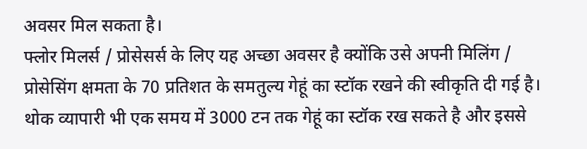अवसर मिल सकता है।
फ्लोर मिलर्स / प्रोसेसर्स के लिए यह अच्छा अवसर है क्योंकि उसे अपनी मिलिंग / प्रोसेसिंग क्षमता के 70 प्रतिशत के समतुल्य गेहूं का स्टॉक रखने की स्वीकृति दी गई है।
थोक व्यापारी भी एक समय में 3000 टन तक गेहूं का स्टॉक रख सकते है और इससे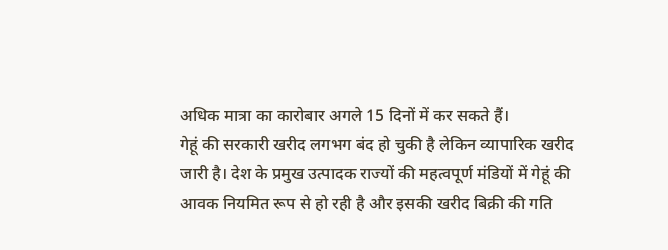अधिक मात्रा का कारोबार अगले 15 दिनों में कर सकते हैं।
गेहूं की सरकारी खरीद लगभग बंद हो चुकी है लेकिन व्यापारिक खरीद जारी है। देश के प्रमुख उत्पादक राज्यों की महत्वपूर्ण मंडियों में गेहूं की आवक नियमित रूप से हो रही है और इसकी खरीद बिक्री की गति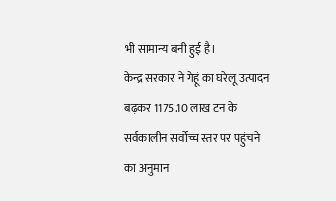भी सामान्य बनी हुई है।
केन्द्र सरकार ने गेहूं का घरेलू उत्पादन बढ़कर 1175.10 लाख टन के सर्वकालीन सर्वोच्च स्तर पर पहुंचने का अनुमान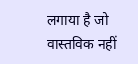लगाया है जो वास्तविक नहीं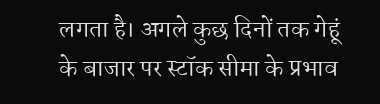लगता है। अगले कुछ दिनों तक गेहूं के बाजार पर स्टॉक सीमा के प्रभाव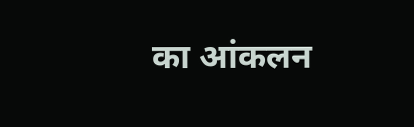का आंकलन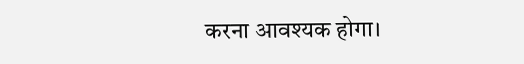करना आवश्यक होगा।